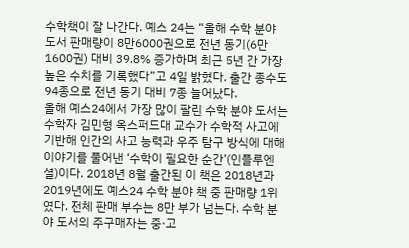수학책이 잘 나간다. 예스 24는 “올해 수학 분야 도서 판매량이 8만6000권으로 전년 동기(6만1600권) 대비 39.8% 증가하며 최근 5년 간 가장 높은 수치를 기록했다”고 4일 밝혔다. 출간 종수도 94종으로 전년 동기 대비 7종 늘어났다.
올해 예스24에서 가장 많이 팔린 수학 분야 도서는 수학자 김민형 옥스퍼드대 교수가 수학적 사고에 기반해 인간의 사고 능력과 우주 탐구 방식에 대해 이야기를 풀어낸 ‘수학이 필요한 순간’(인플루엔셜)이다. 2018년 8월 출간된 이 책은 2018년과 2019년에도 예스24 수학 분야 책 중 판매량 1위였다. 전체 판매 부수는 8만 부가 넘는다. 수학 분야 도서의 주구매자는 중·고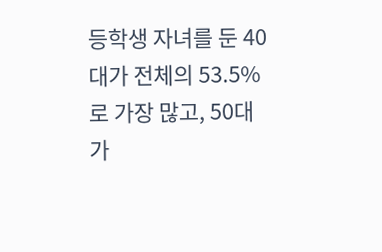등학생 자녀를 둔 40대가 전체의 53.5%로 가장 많고, 50대가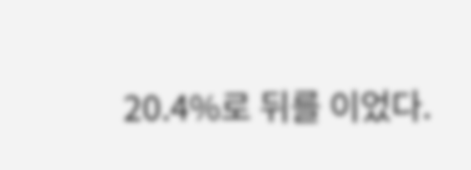20.4%로 뒤를 이었다.